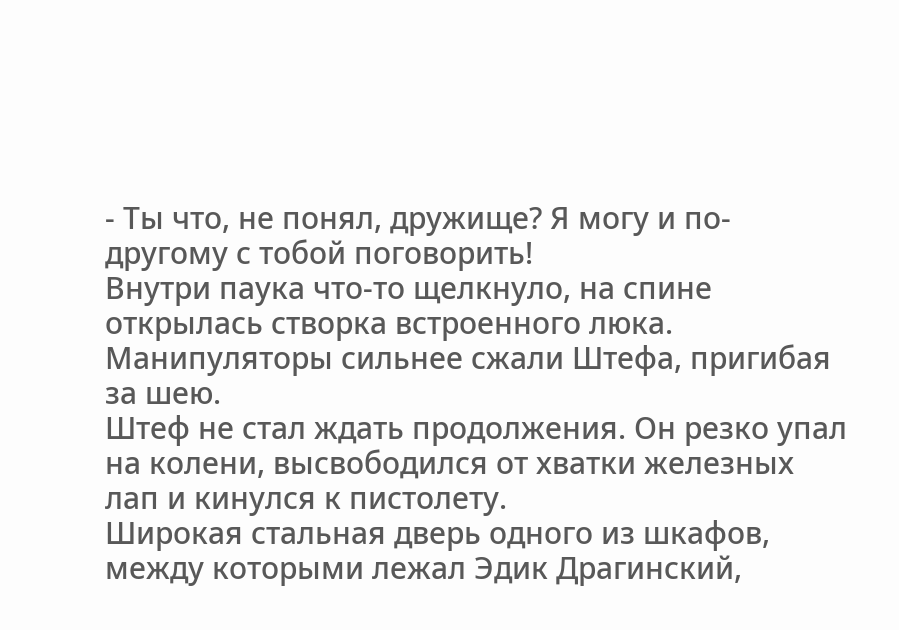- Ты что, не понял, дружище? Я могу и по-другому с тобой поговорить!
Внутри паука что-то щелкнуло, на спине открылась створка встроенного люка. Манипуляторы сильнее сжали Штефа, пригибая за шею.
Штеф не стал ждать продолжения. Он резко упал на колени, высвободился от хватки железных лап и кинулся к пистолету.
Широкая стальная дверь одного из шкафов, между которыми лежал Эдик Драгинский,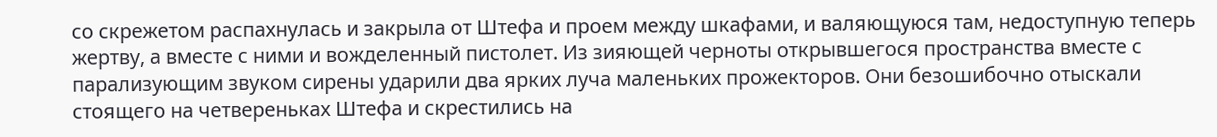со скрежетом распахнулась и закрыла от Штефа и проем между шкафами, и валяющуюся там, недоступную теперь жертву, а вместе с ними и вожделенный пистолет. Из зияющей черноты открывшегося пространства вместе с парализующим звуком сирены ударили два ярких луча маленьких прожекторов. Они безошибочно отыскали стоящего на четвереньках Штефа и скрестились на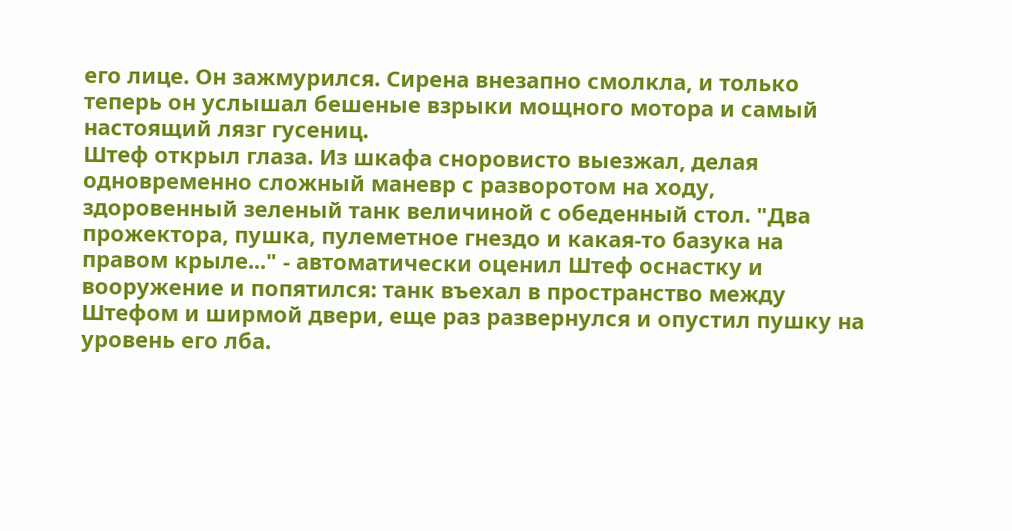его лице. Он зажмурился. Сирена внезапно смолкла, и только теперь он услышал бешеные взрыки мощного мотора и самый настоящий лязг гусениц.
Штеф открыл глаза. Из шкафа сноровисто выезжал, делая одновременно сложный маневр с разворотом на ходу, здоровенный зеленый танк величиной с обеденный стол. "Два прожектора, пушка, пулеметное гнездо и какая-то базука на правом крыле..." - автоматически оценил Штеф оснастку и вооружение и попятился: танк въехал в пространство между Штефом и ширмой двери, еще раз развернулся и опустил пушку на уровень его лба.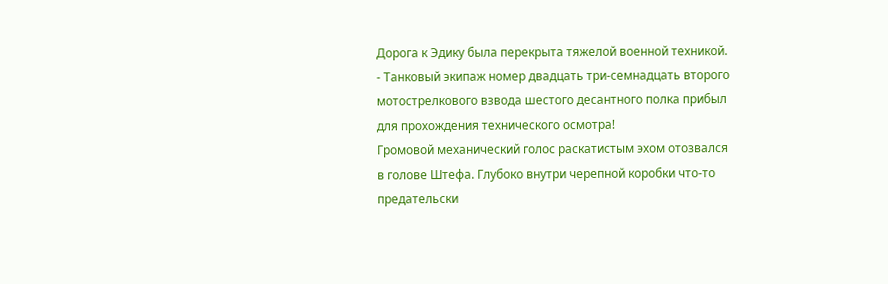Дорога к Эдику была перекрыта тяжелой военной техникой.
- Танковый экипаж номер двадцать три-семнадцать второго мотострелкового взвода шестого десантного полка прибыл для прохождения технического осмотра!
Громовой механический голос раскатистым эхом отозвался в голове Штефа. Глубоко внутри черепной коробки что-то предательски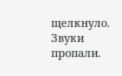щелкнуло. Звуки пропали.